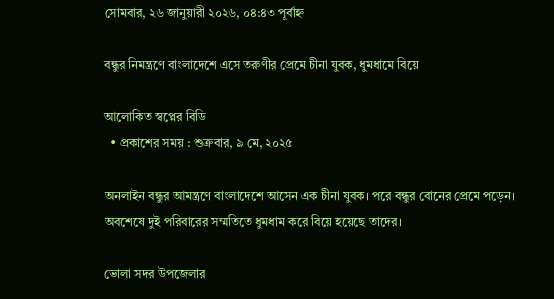সোমবার, ২৬ জানুয়ারী ২০২৬, ০৪:৪৩ পূর্বাহ্ন

বন্ধুর নিমন্ত্রণে বাংলাদেশে এসে তরুণীর প্রেমে চীনা যুবক, ধুমধামে বিয়ে

আলোকিত স্বপ্নের বিডি
  • প্রকাশের সময় : শুক্রবার, ৯ মে, ২০২৫

অনলাইন বন্ধুর আমন্ত্রণে বাংলাদেশে আসেন এক চীনা যুবক। পরে বন্ধুর বোনের প্রেমে পড়েন। অবশেষে দুই পরিবারের সম্মতিতে ধুমধাম করে বিয়ে হয়েছে তাদের।

ভোলা সদর উপজেলার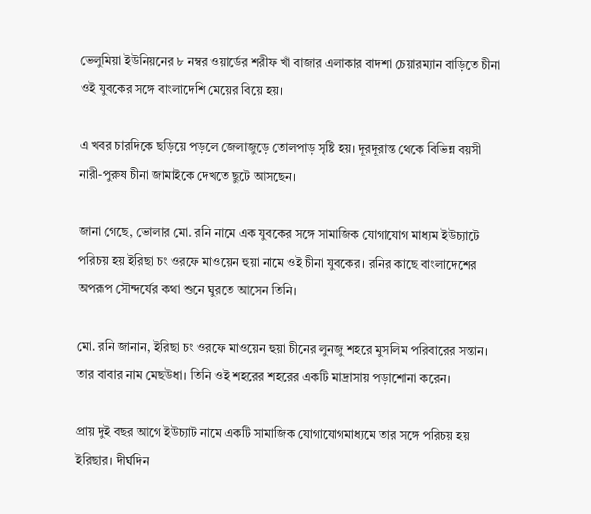ভেলুমিয়া ইউনিয়নের ৮ নম্বর ওয়ার্ডের শরীফ খাঁ বাজার এলাকার বাদশা চেয়ারম্যান বাড়িতে চীনা ওই যুবকের সঙ্গে বাংলাদেশি মেয়ের বিয়ে হয়।

এ খবর চারদিকে ছড়িয়ে পড়লে জেলাজুড়ে তোলপাড় সৃষ্টি হয়। দূরদূরান্ত থেকে বিভিন্ন বয়সী নারী-পুরুষ চীনা জামাইকে দেখতে ছুটে আসছেন।

জানা গেছে, ভোলার মো. রনি নামে এক যুবকের সঙ্গে সামাজিক যোগাযোগ মাধ্যম ইউচ্যাটে পরিচয় হয় ইরিছা চং ওরফে মাওয়েন হুয়া নামে ওই চীনা যুবকের। রনির কাছে বাংলাদেশের অপরূপ সৌন্দর্যের কথা শুনে ঘুরতে আসেন তিনি।

মো. রনি জানান, ইরিছা চং ওরফে মাওয়েন হুয়া চীনের লুনজু শহরে মুসলিম পরিবারের সন্তান। তার বাবার নাম মেছউধা। তিনি ওই শহরের শহরের একটি মাদ্রাসায় পড়াশোনা করেন।

প্রায় দুই বছর আগে ইউচ্যাট নামে একটি সামাজিক যোগাযোগমাধ্যমে তার সঙ্গে পরিচয় হয় ইরিছার। দীর্ঘদিন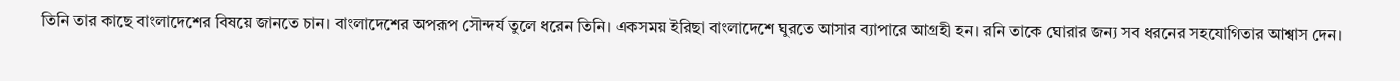তিনি তার কাছে বাংলাদেশের বিষয়ে জানতে চান। বাংলাদেশের অপরূপ সৌন্দর্য তুলে ধরেন তিনি। একসময় ইরিছা বাংলাদেশে ঘুরতে আসার ব্যাপারে আগ্রহী হন। রনি তাকে ঘোরার জন্য সব ধরনের সহযোগিতার আশ্বাস দেন।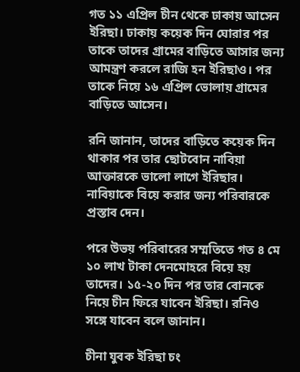গত ১১ এপ্রিল চীন থেকে ঢাকায় আসেন ইরিছা। ঢাকায় কয়েক দিন ঘোরার পর তাকে তাদের গ্রামের বাড়িতে আসার জন্য আমন্ত্রণ করলে রাজি হন ইরিছাও। পর তাকে নিয়ে ১৬ এপ্রিল ভোলায় গ্রামের বাড়িতে আসেন।

রনি জানান, তাদের বাড়িতে কয়েক দিন থাকার পর তার ছোটবোন নাবিয়া আক্তারকে ভালো লাগে ইরিছার। নাবিয়াকে বিয়ে করার জন্য পরিবারকে প্রস্তাব দেন।

পরে উভয় পরিবারের সম্মতিতে গত ৪ মে ১০ লাখ টাকা দেনমোহরে বিয়ে হয় তাদের। ১৫-২০ দিন পর তার বোনকে নিয়ে চীন ফিরে যাবেন ইরিছা। রনিও সঙ্গে যাবেন বলে জানান।

চীনা যুবক ইরিছা চং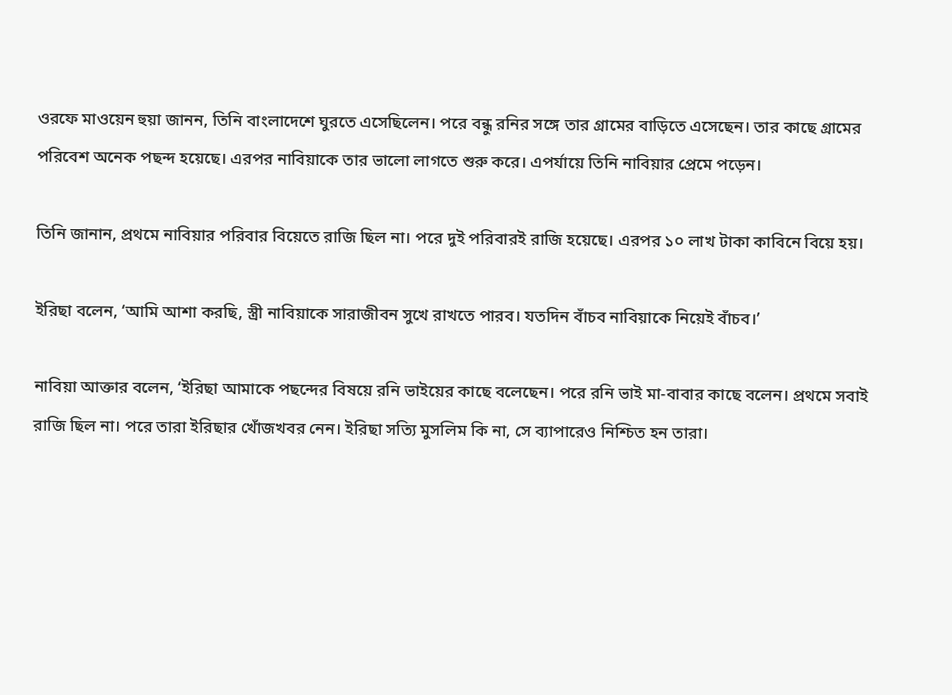ওরফে মাওয়েন হুয়া জানন, তিনি বাংলাদেশে ঘুরতে এসেছিলেন। পরে বন্ধু রনির সঙ্গে তার গ্রামের বাড়িতে এসেছেন। তার কাছে গ্রামের পরিবেশ অনেক পছন্দ হয়েছে। এরপর নাবিয়াকে তার ভালো লাগতে শুরু করে। এপর্যায়ে তিনি নাবিয়ার প্রেমে পড়েন।

তিনি জানান, প্রথমে নাবিয়ার পরিবার বিয়েতে রাজি ছিল না। পরে দুই পরিবারই রাজি হয়েছে। এরপর ১০ লাখ টাকা কাবিনে বিয়ে হয়।

ইরিছা বলেন, ‘আমি আশা করছি, স্ত্রী নাবিয়াকে সারাজীবন সুখে রাখতে পারব। যতদিন বাঁচব নাবিয়াকে নিয়েই বাঁচব।’

নাবিয়া আক্তার বলেন, ‘ইরিছা আমাকে পছন্দের বিষয়ে রনি ভাইয়ের কাছে বলেছেন। পরে রনি ভাই মা-বাবার কাছে বলেন। প্রথমে সবাই রাজি ছিল না। পরে তারা ইরিছার খোঁজখবর নেন। ইরিছা সত্যি মুসলিম কি না, সে ব্যাপারেও নিশ্চিত হন তারা।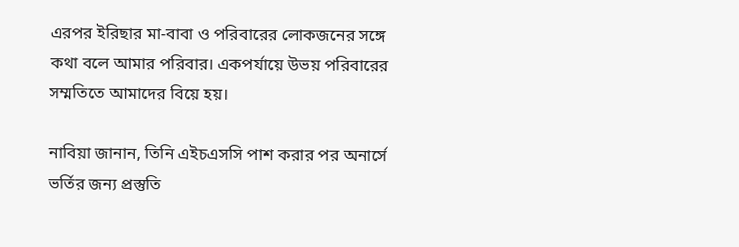এরপর ইরিছার মা-বাবা ও পরিবারের লোকজনের সঙ্গে কথা বলে আমার পরিবার। একপর্যায়ে উভয় পরিবারের সম্মতিতে আমাদের বিয়ে হয়।

নাবিয়া জানান, তিনি এইচএসসি পাশ করার পর অনার্সে ভর্তির জন্য প্রস্তুতি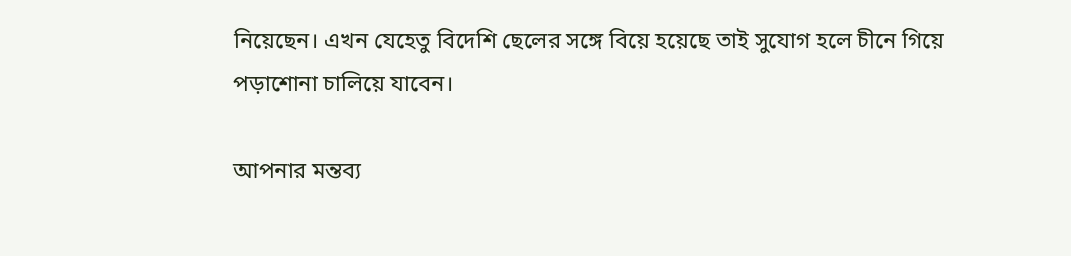নিয়েছেন। এখন যেহেতু বিদেশি ছেলের সঙ্গে বিয়ে হয়েছে তাই সুযোগ হলে চীনে গিয়ে পড়াশোনা চালিয়ে যাবেন।

আপনার মন্তব্য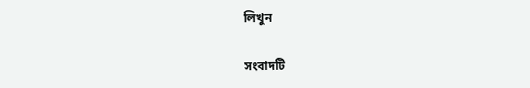লিখুন

সংবাদটি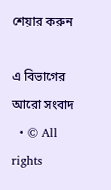শেয়ার করুন

এ বিভাগের আরো সংবাদ
  • © All rights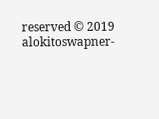reserved © 2019 alokitoswapner-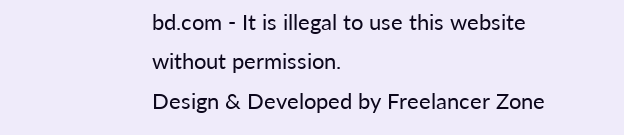bd.com - It is illegal to use this website without permission.
Design & Developed by Freelancer Zone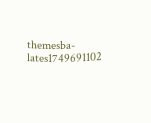themesba-lates1749691102